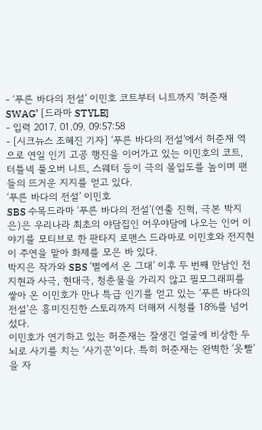- ‘푸른 바다의 전설’ 이민호 코트부터 니트까지 ‘허준재 SWAG’ [드라마 STYLE]
- 입력 2017. 01.09. 09:57:58
- [시크뉴스 조혜진 기자] ‘푸른 바다의 전설’에서 허준재 역으로 연일 인기 고공 행진을 이어가고 있는 이민호의 코트, 터틀넥 풀오버 니트, 스웨터 등이 극의 몰입도를 높이며 팬들의 뜨거운 지지를 얻고 있다.
‘푸른 바다의 전설’ 이민호
SBS 수목드라마 ‘푸른 바다의 전설’(연출 진혁, 극본 박지은)은 우리나라 최초의 야담집인 어우야담에 나오는 인어 이야기를 모티브로 한 판타지 로맨스 드라마로 이민호와 전지현이 주연을 맡아 화제를 모은 바 있다.
박지은 작가와 SBS ‘별에서 온 그대’ 이후 두 번째 만남인 전지현과 사극, 현대극, 청춘물을 가리지 않고 필모그래피를 쌓아 온 이민호가 만나 특급 인기를 얻고 있는 ‘푸른 바다의 전설’은 흥미진진한 스토리까지 더해져 시청률 18%를 넘어섰다.
이민호가 연기하고 있는 허준재는 잘생긴 얼굴에 비상한 두뇌로 사기를 치는 ‘사기꾼’이다. 특히 허준재는 완벽한 ‘옷빨’을 자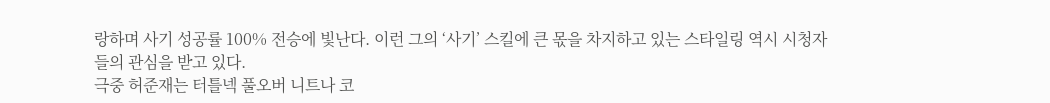랑하며 사기 성공률 100% 전승에 빛난다. 이런 그의 ‘사기’ 스킬에 큰 몫을 차지하고 있는 스타일링 역시 시청자들의 관심을 받고 있다.
극중 허준재는 터틀넥 풀오버 니트나 코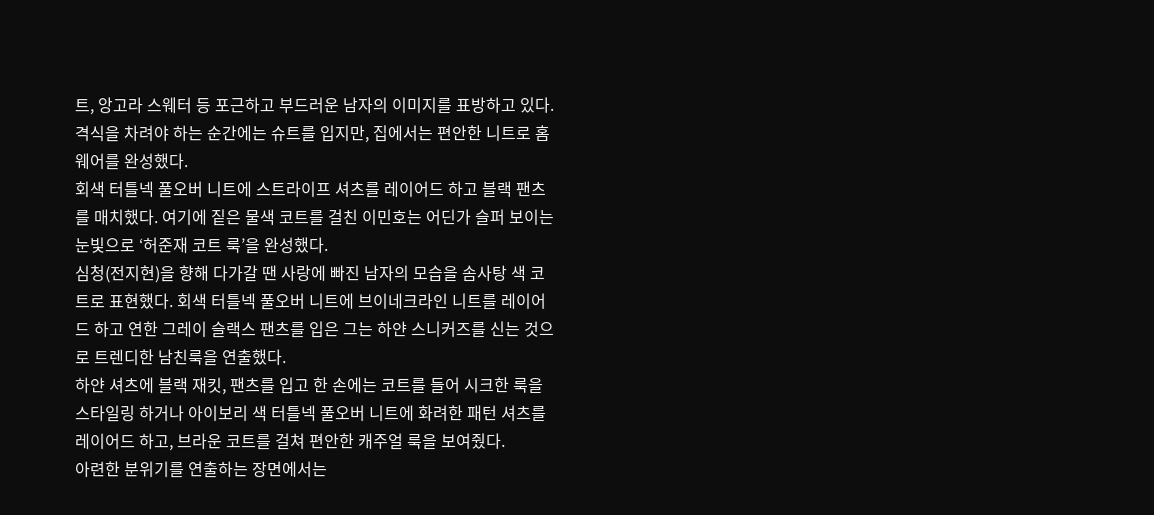트, 앙고라 스웨터 등 포근하고 부드러운 남자의 이미지를 표방하고 있다. 격식을 차려야 하는 순간에는 슈트를 입지만, 집에서는 편안한 니트로 홈웨어를 완성했다.
회색 터틀넥 풀오버 니트에 스트라이프 셔츠를 레이어드 하고 블랙 팬츠를 매치했다. 여기에 짙은 물색 코트를 걸친 이민호는 어딘가 슬퍼 보이는 눈빛으로 ‘허준재 코트 룩’을 완성했다.
심청(전지현)을 향해 다가갈 땐 사랑에 빠진 남자의 모습을 솜사탕 색 코트로 표현했다. 회색 터틀넥 풀오버 니트에 브이네크라인 니트를 레이어드 하고 연한 그레이 슬랙스 팬츠를 입은 그는 하얀 스니커즈를 신는 것으로 트렌디한 남친룩을 연출했다.
하얀 셔츠에 블랙 재킷, 팬츠를 입고 한 손에는 코트를 들어 시크한 룩을 스타일링 하거나 아이보리 색 터틀넥 풀오버 니트에 화려한 패턴 셔츠를 레이어드 하고, 브라운 코트를 걸쳐 편안한 캐주얼 룩을 보여줬다.
아련한 분위기를 연출하는 장면에서는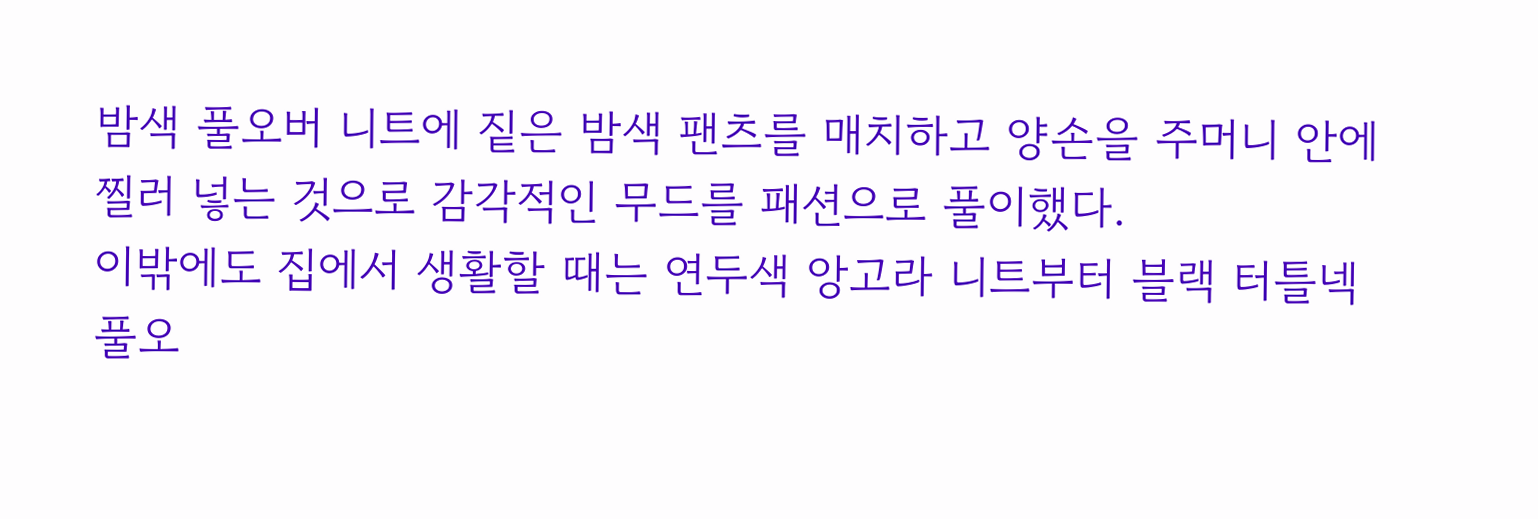밤색 풀오버 니트에 짙은 밤색 팬츠를 매치하고 양손을 주머니 안에 찔러 넣는 것으로 감각적인 무드를 패션으로 풀이했다.
이밖에도 집에서 생활할 때는 연두색 앙고라 니트부터 블랙 터틀넥 풀오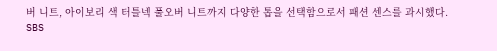버 니트, 아이보리 색 터틀넥 풀오버 니트까지 다양한 톱을 선택함으로서 패션 센스를 과시했다.
SBS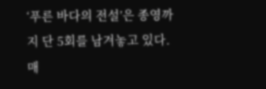‘푸른 바다의 전설’은 종영까지 단 5회를 남겨놓고 있다. 매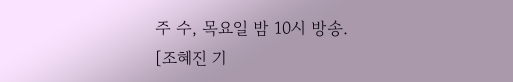주 수, 목요일 밤 10시 방송.
[조혜진 기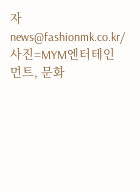자 news@fashionmk.co.kr/사진=MYM엔터테인먼트, 문화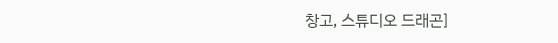창고, 스튜디오 드래곤]